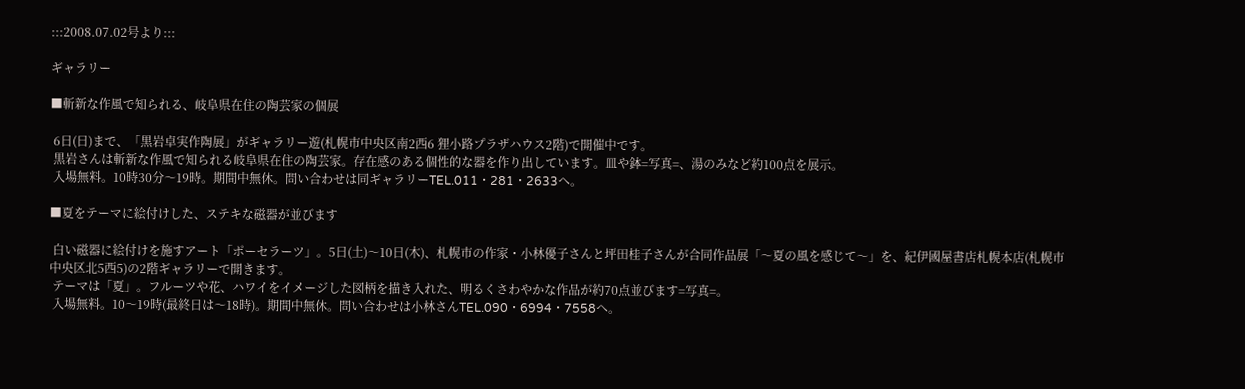:::2008.07.02号より:::

ギャラリー

■斬新な作風で知られる、岐阜県在住の陶芸家の個展

 6日(日)まで、「黒岩卓実作陶展」がギャラリー遊(札幌市中央区南2西6 狸小路プラザハウス2階)で開催中です。
 黒岩さんは斬新な作風で知られる岐阜県在住の陶芸家。存在感のある個性的な器を作り出しています。皿や鉢=写真=、湯のみなど約100点を展示。
 入場無料。10時30分〜19時。期間中無休。問い合わせは同ギャラリーTEL.011・281・2633へ。

■夏をテーマに絵付けした、ステキな磁器が並びます

 白い磁器に絵付けを施すアート「ポーセラーツ」。5日(土)〜10日(木)、札幌市の作家・小林優子さんと坪田桂子さんが合同作品展「〜夏の風を感じて〜」を、紀伊國屋書店札幌本店(札幌市中央区北5西5)の2階ギャラリーで開きます。
 テーマは「夏」。フルーツや花、ハワイをイメージした図柄を描き入れた、明るくさわやかな作品が約70点並びます=写真=。
 入場無料。10〜19時(最終日は〜18時)。期間中無休。問い合わせは小林さんTEL.090・6994・7558へ。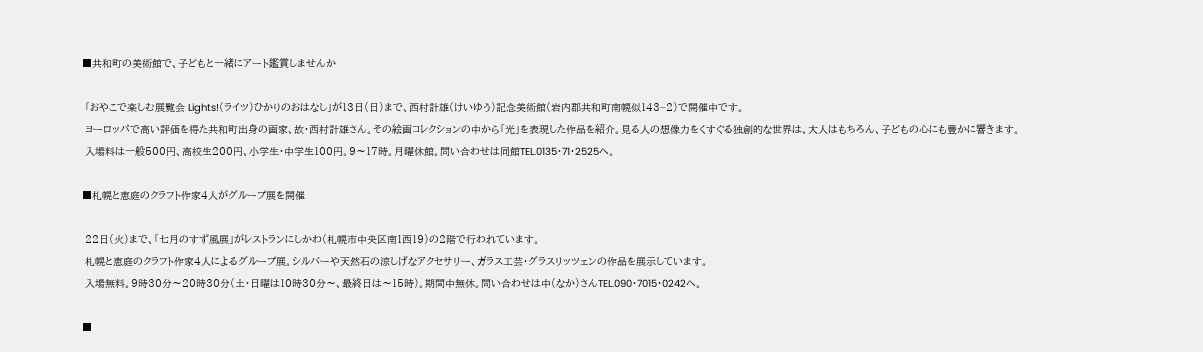■共和町の美術館で、子どもと一緒にアート鑑賞しませんか

 「おやこで楽しむ展覧会 Lights!(ライツ)ひかりのおはなし」が13日(日)まで、西村計雄(けいゆう)記念美術館(岩内郡共和町南幌似143−2)で開催中です。
 ヨーロッパで高い評価を得た共和町出身の画家、故・西村計雄さん。その絵画コレクションの中から「光」を表現した作品を紹介。見る人の想像力をくすぐる独創的な世界は、大人はもちろん、子どもの心にも豊かに響きます。
 入場料は一般500円、高校生200円、小学生・中学生100円。9〜17時。月曜休館。問い合わせは同館TEL.0135・71・2525へ。

■札幌と恵庭のクラフト作家4人がグループ展を開催

 22日(火)まで、「七月のすず風展」がレストランにしかわ(札幌市中央区南1西19)の2階で行われています。
 札幌と恵庭のクラフト作家4人によるグループ展。シルバーや天然石の涼しげなアクセサリー、ガラス工芸・グラスリッツェンの作品を展示しています。
 入場無料。9時30分〜20時30分(土・日曜は10時30分〜、最終日は〜15時)。期間中無休。問い合わせは中(なか)さんTEL.090・7015・0242へ。

■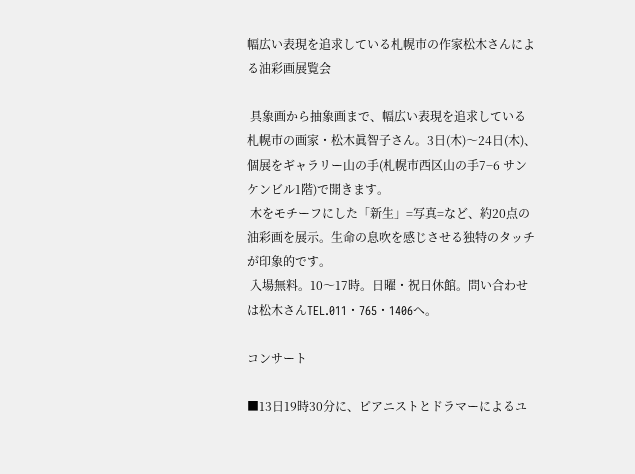幅広い表現を追求している札幌市の作家松木さんによる油彩画展覧会

 具象画から抽象画まで、幅広い表現を追求している札幌市の画家・松木眞智子さん。3日(木)〜24日(木)、個展をギャラリー山の手(札幌市西区山の手7−6 サンケンビル1階)で開きます。
 木をモチーフにした「新生」=写真=など、約20点の油彩画を展示。生命の息吹を感じさせる独特のタッチが印象的です。
 入場無料。10〜17時。日曜・祝日休館。問い合わせは松木さんTEL.011・765・1406へ。

コンサート

■13日19時30分に、ピアニストとドラマーによるユ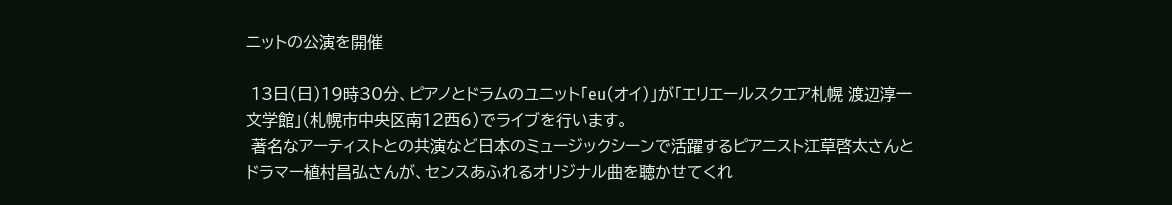ニットの公演を開催

 13日(日)19時30分、ピアノとドラムのユニット「eu(オイ)」が「エリエールスクエア札幌 渡辺淳一文学館」(札幌市中央区南12西6)でライブを行います。
 著名なアーティストとの共演など日本のミュージックシーンで活躍するピアニスト江草啓太さんとドラマー植村昌弘さんが、センスあふれるオリジナル曲を聴かせてくれ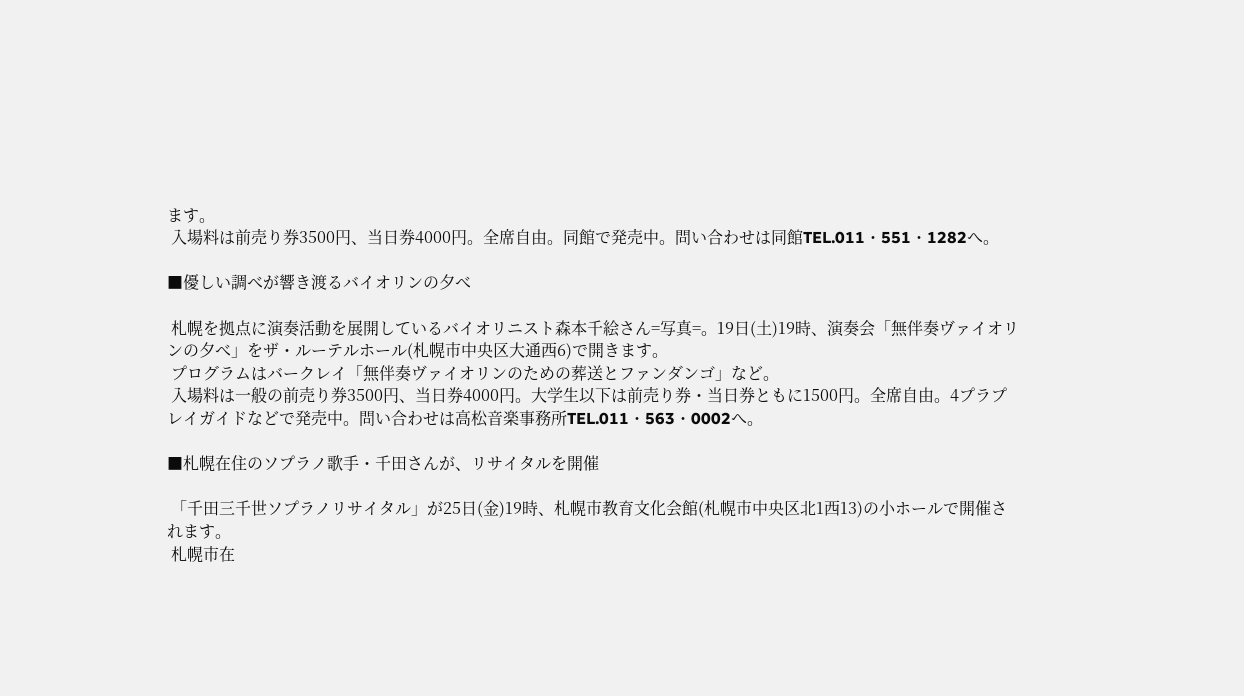ます。
 入場料は前売り券3500円、当日券4000円。全席自由。同館で発売中。問い合わせは同館TEL.011・551・1282へ。

■優しい調べが響き渡るバイオリンの夕べ

 札幌を拠点に演奏活動を展開しているバイオリニスト森本千絵さん=写真=。19日(土)19時、演奏会「無伴奏ヴァイオリンの夕べ」をザ・ルーテルホール(札幌市中央区大通西6)で開きます。
 プログラムはバークレイ「無伴奏ヴァイオリンのための葬送とファンダンゴ」など。
 入場料は一般の前売り券3500円、当日券4000円。大学生以下は前売り券・当日券ともに1500円。全席自由。4プラプレイガイドなどで発売中。問い合わせは高松音楽事務所TEL.011・563・0002へ。

■札幌在住のソプラノ歌手・千田さんが、リサイタルを開催

 「千田三千世ソプラノリサイタル」が25日(金)19時、札幌市教育文化会館(札幌市中央区北1西13)の小ホールで開催されます。
 札幌市在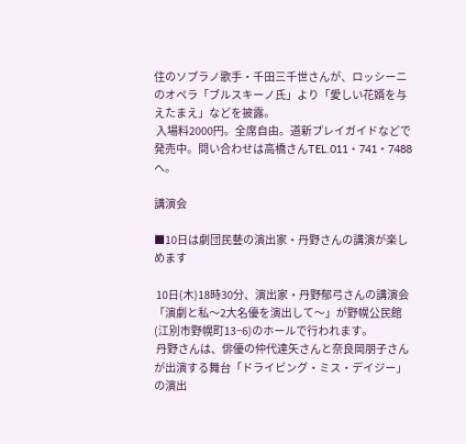住のソプラノ歌手・千田三千世さんが、ロッシーニのオペラ「ブルスキーノ氏」より「愛しい花婿を与えたまえ」などを披露。
 入場料2000円。全席自由。道新プレイガイドなどで発売中。問い合わせは高橋さんTEL.011・741・7488へ。

講演会

■10日は劇団民藝の演出家・丹野さんの講演が楽しめます

 10日(木)18時30分、演出家・丹野郁弓さんの講演会「演劇と私〜2大名優を演出して〜」が野幌公民館(江別市野幌町13−6)のホールで行われます。
 丹野さんは、俳優の仲代達矢さんと奈良岡朋子さんが出演する舞台「ドライビング・ミス・デイジー」の演出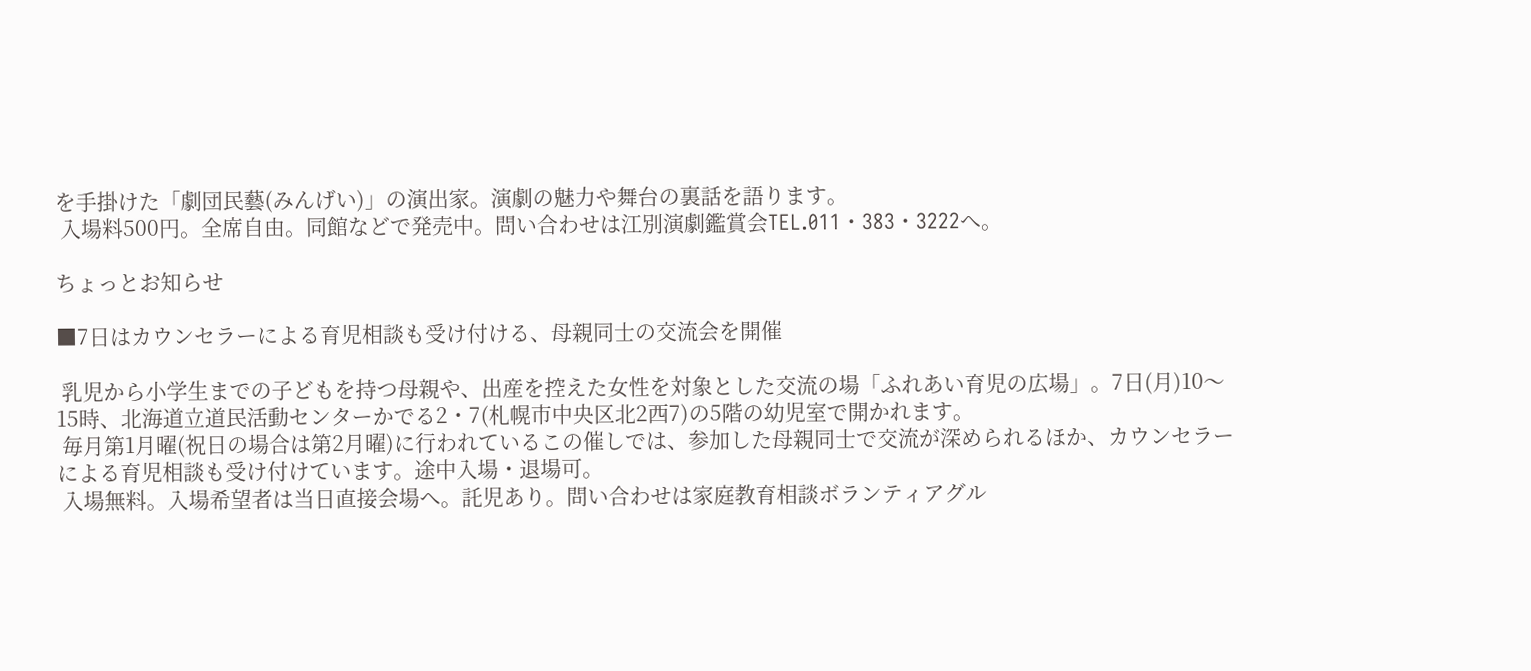を手掛けた「劇団民藝(みんげい)」の演出家。演劇の魅力や舞台の裏話を語ります。
 入場料500円。全席自由。同館などで発売中。問い合わせは江別演劇鑑賞会TEL.011・383・3222へ。

ちょっとお知らせ

■7日はカウンセラーによる育児相談も受け付ける、母親同士の交流会を開催

 乳児から小学生までの子どもを持つ母親や、出産を控えた女性を対象とした交流の場「ふれあい育児の広場」。7日(月)10〜15時、北海道立道民活動センターかでる2・7(札幌市中央区北2西7)の5階の幼児室で開かれます。
 毎月第1月曜(祝日の場合は第2月曜)に行われているこの催しでは、参加した母親同士で交流が深められるほか、カウンセラーによる育児相談も受け付けています。途中入場・退場可。
 入場無料。入場希望者は当日直接会場へ。託児あり。問い合わせは家庭教育相談ボランティアグル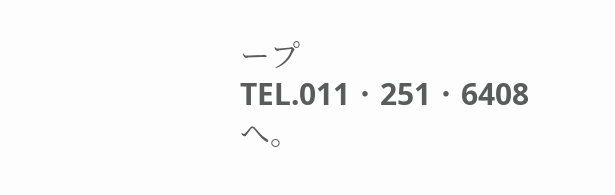ープTEL.011・251・6408へ。